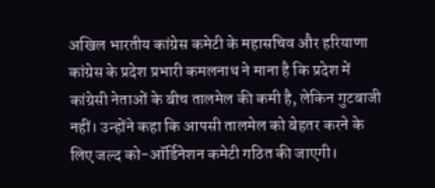अखिल भारतीय कांग्रेस कमेटी के महासचिव और हरियाणा कांग्रेस के प्रदेश प्रभारी कमलनाथ ने माना है कि प्रदेश में कांग्रेसी नेताओं के बीच तालमेल की कमी है, लेकिन गुटबाजी नहीं। उन्होंने कहा कि आपसी तालमेल को बेहतर करने के लिए जल्द को-ऑर्डिनेशन कमेटी गठित की जाएगी।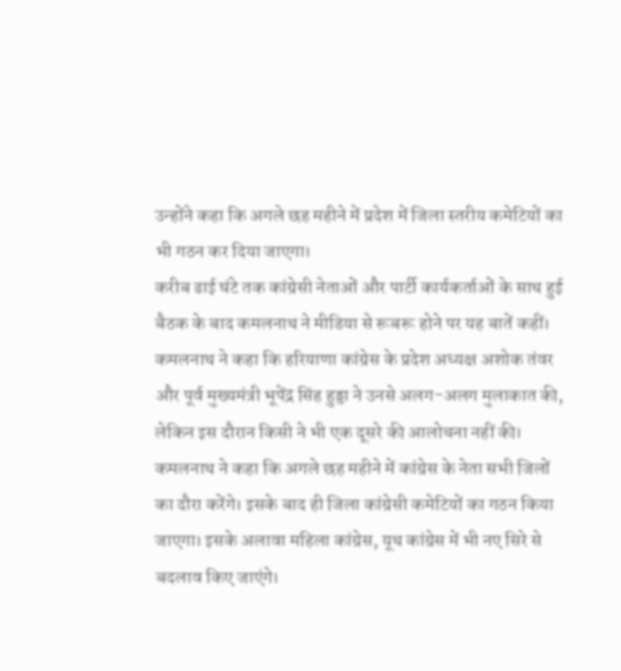उन्होंने कहा कि अगले छह महीने में प्रदेश में जिला स्तरीय कमेटियों का भी गठन कर दिया जाएगा।
करीब ढाई घंटे तक कांग्रेसी नेताओं और पार्टी कार्यकर्ताओं के साथ हुई बैठक के बाद कमलनाथ ने मीडिया से रूबरू होने पर यह बातें कहीं। कमलनाथ ने कहा कि हरियाणा कांग्रेस के प्रदेश अध्यक्ष अशोक तंवर और पूर्व मुख्यमंत्री भूपेंद्र सिंह हुड्डा ने उनसे अलग-अलग मुलाकात की, लेकिन इस दौरान किसी ने भी एक दूसरे की आलोचना नहीं की।
कमलनाथ ने कहा कि अगले छह महीने में कांग्रेस के नेता सभी जिलों का दौरा करेंगे। इसके बाद ही जिला कांग्रेसी कमेटियों का गठन किया जाएगा। इसके अलावा महिला कांग्रेस, यूथ कांग्रेस में भी नए सिरे से बदलाव किए जाएंगे।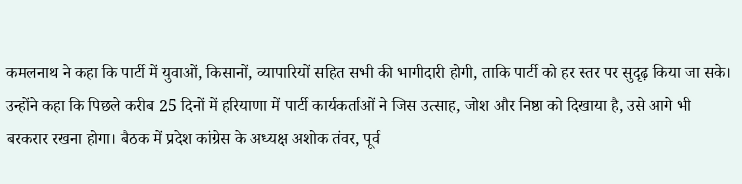कमलनाथ ने कहा कि पार्टी में युवाओं, किसानों, व्यापारियों सहित सभी की भागीदारी होगी, ताकि पार्टी को हर स्तर पर सुदृढ़ किया जा सके।
उन्होंने कहा कि पिछले करीब 25 दिनों में हरियाणा में पार्टी कार्यकर्ताओं ने जिस उत्साह, जोश और निष्ठा को दिखाया है, उसे आगे भी बरकरार रखना होगा। बैठक में प्रदेश कांग्रेस के अध्यक्ष अशोक तंवर, पूर्व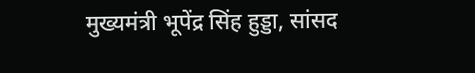मुख्यमंत्री भूपेंद्र सिंह हुड्डा, सांसद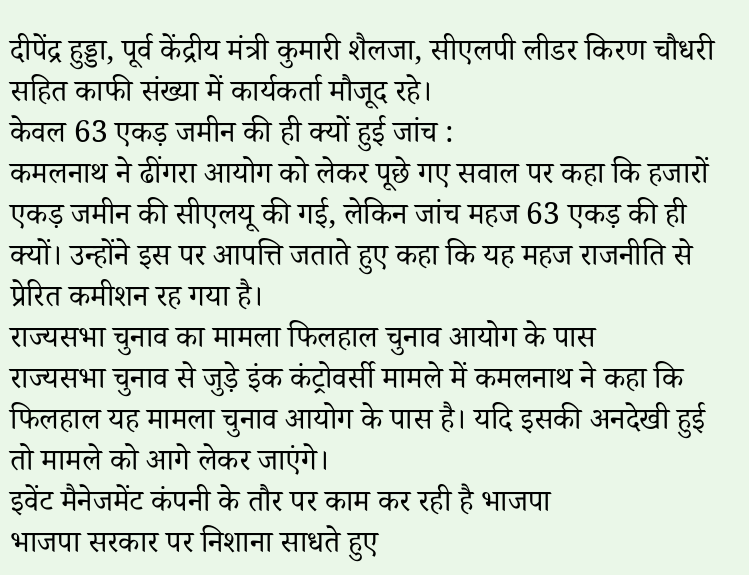दीपेंद्र हुड्डा, पूर्व केंद्रीय मंत्री कुमारी शैलजा, सीएलपी लीडर किरण चौधरी सहित काफी संख्या में कार्यकर्ता मौजूद रहे।
केवल 63 एकड़ जमीन की ही क्यों हुई जांच :
कमलनाथ ने ढींगरा आयोग को लेकर पूछे गए सवाल पर कहा कि हजारों एकड़ जमीन की सीएलयू की गई, लेकिन जांच महज 63 एकड़ की ही क्यों। उन्होंने इस पर आपत्ति जताते हुए कहा कि यह महज राजनीति से प्रेरित कमीशन रह गया है।
राज्यसभा चुनाव का मामला फिलहाल चुनाव आयोग के पास
राज्यसभा चुनाव से जुड़े इंक कंट्रोवर्सी मामले में कमलनाथ ने कहा कि फिलहाल यह मामला चुनाव आयोग के पास है। यदि इसकी अनदेखी हुई तो मामले को आगे लेकर जाएंगे।
इवेंट मैनेजमेंट कंपनी के तौर पर काम कर रही है भाजपा
भाजपा सरकार पर निशाना साधते हुए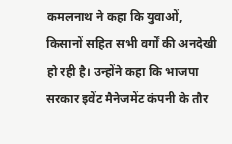कमलनाथ ने कहा कि युवाओं, किसानों सहित सभी वर्गों की अनदेखी हो रही है। उन्होंने कहा कि भाजपा सरकार इवेंट मैनेजमेंट कंपनी के तौर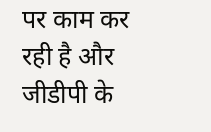पर काम कर रही है और जीडीपी के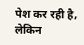पेश कर रही है, लेकिन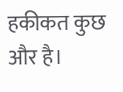हकीकत कुछ और है।